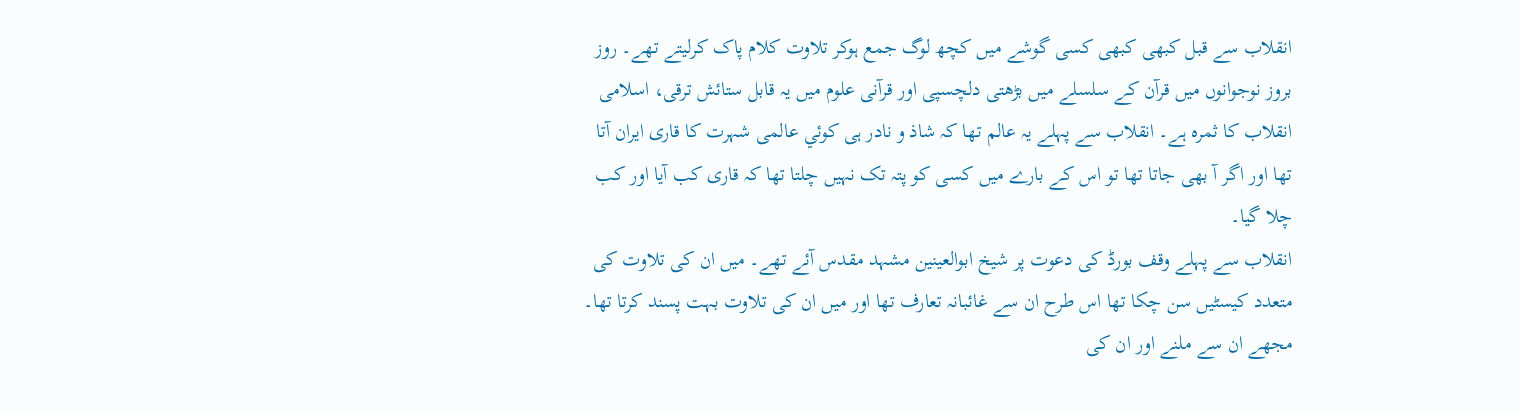انقلاب سے قبل کبھی کبھی کسی گوشے میں کچھ لوگ جمع ہوکر تلاوت کلام پاک کرلیتے تھے۔ روز بروز نوجوانوں میں قرآن کے سلسلے میں بڑھتی دلچسپی اور قرآنی علوم میں یہ قابل ستائش ترقی، اسلامی انقلاب کا ثمرہ ہے۔ انقلاب سے پہلے یہ عالم تھا کہ شاذ و نادر ہی کوئي عالمی شہرت کا قاری ایران آتا تھا اور اگر آ بھی جاتا تھا تو اس کے بارے میں کسی کو پتہ تک نہیں چلتا تھا کہ قاری کب آیا اور کب چلا گیا۔
انقلاب سے پہلے وقف بورڈ کی دعوت پر شیخ ابوالعینین مشہد مقدس آئے تھے۔ میں ان کی تلاوت کی متعدد کیسٹیں سن چکا تھا اس طرح ان سے غائبانہ تعارف تھا اور میں ان کی تلاوت بہت پسند کرتا تھا۔
مجھے ان سے ملنے اور ان کی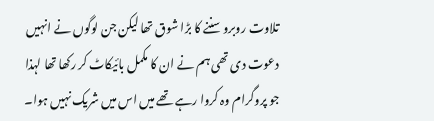تلاوت روبرو سننے کا بڑا شوق تھا لیکن جن لوگوں نے انہیں دعوت دی تھی ہم نے ان کا مکمل بائیکاٹ کر رکھا تھا لہذا جو پروگرام وہ کروا رہے تھے میں اس میں شریک نہیں ہوا۔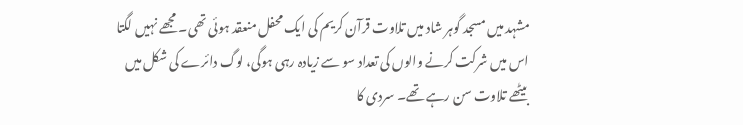مشہد میں مسجد گوہر شاد میں تلاوت قرآن کریم کی ایک محفل منعقد ہوئی تھی۔ مجھے نہیں لگتا اس میں شرکت کرنے والوں کی تعداد سو سے زیادہ رہی ہوگی، لوگ دائرے کی شکل میں بیٹھے تلاوت سن رہے تھے۔ سردی کا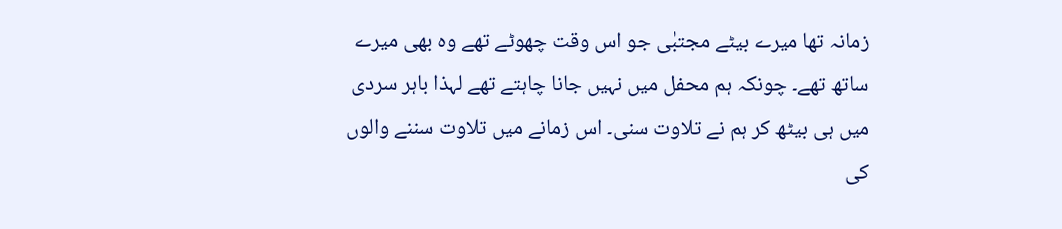زمانہ تھا میرے بیٹے مجتبٰی جو اس وقت چھوٹے تھے وہ بھی میرے ساتھ تھے۔ چونکہ ہم محفل میں نہیں جانا چاہتے تھے لہذا باہر سردی میں ہی بیٹھ کر ہم نے تلاوت سنی۔ اس زمانے میں تلاوت سننے والوں کی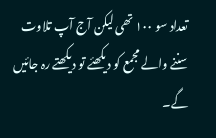تعداد سو ۱۰۰ تھی لیکن آج آپ تلاوت سننے والے مجمع کو دیکھئے تو دیکھتے رہ جائیں گے۔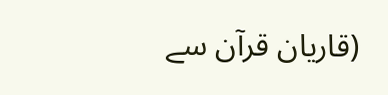(قاریان قرآن سے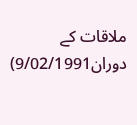ملاقات کے دوران9/02/1991)